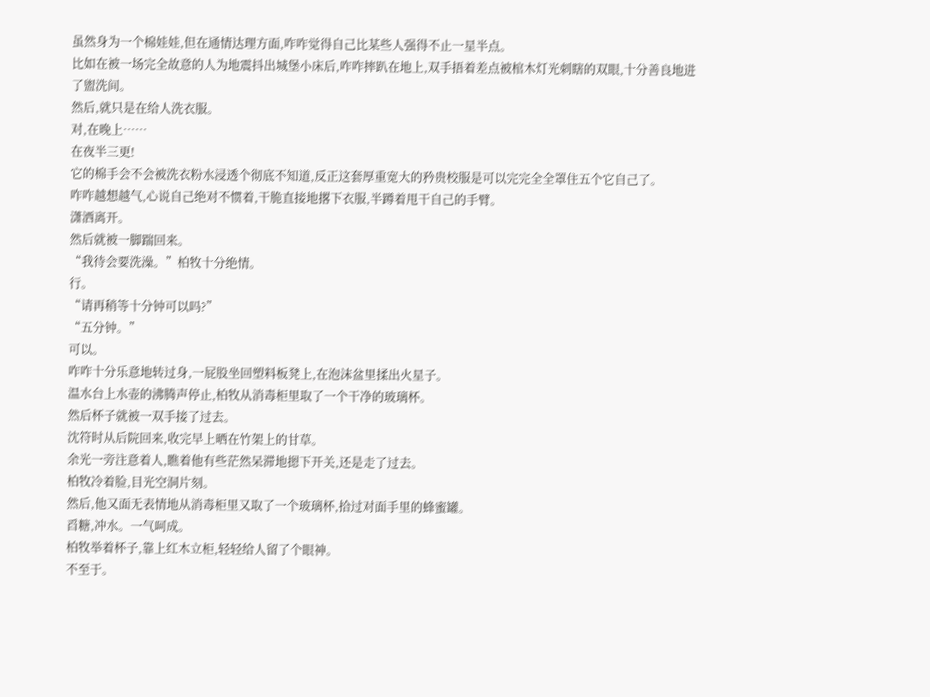虽然身为一个棉娃娃,但在通情达理方面,咋咋觉得自己比某些人强得不止一星半点。
比如在被一场完全故意的人为地震抖出城堡小床后,咋咋摔趴在地上,双手捂着差点被棺木灯光刺瞎的双眼,十分善良地进了盥洗间。
然后,就只是在给人洗衣服。
对,在晚上……
在夜半三更!
它的棉手会不会被洗衣粉水浸透个彻底不知道,反正这套厚重宽大的矜贵校服是可以完完全全罩住五个它自己了。
咋咋越想越气,心说自己绝对不惯着,干脆直接地撂下衣服,半蹲着甩干自己的手臂。
潇洒离开。
然后就被一脚踹回来。
“我待会要洗澡。”柏牧十分绝情。
行。
“请再稍等十分钟可以吗?”
“五分钟。”
可以。
咋咋十分乐意地转过身,一屁股坐回塑料板凳上,在泡沫盆里揉出火星子。
温水台上水壶的沸腾声停止,柏牧从消毒柜里取了一个干净的玻璃杯。
然后杯子就被一双手接了过去。
沈符时从后院回来,收完早上晒在竹架上的甘草。
余光一旁注意着人,瞧着他有些茫然呆滞地摁下开关,还是走了过去。
柏牧冷着脸,目光空洞片刻。
然后,他又面无表情地从消毒柜里又取了一个玻璃杯,拾过对面手里的蜂蜜罐。
舀糖,冲水。一气呵成。
柏牧举着杯子,靠上红木立柜,轻轻给人留了个眼神。
不至于。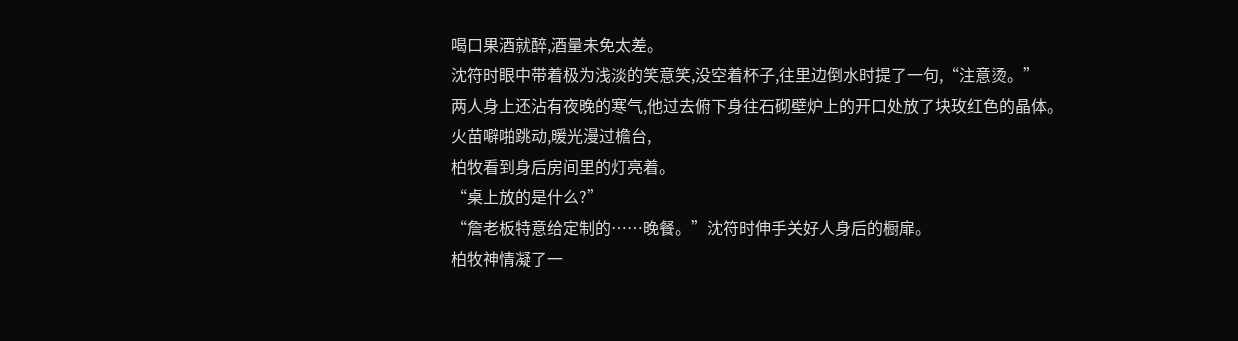喝口果酒就醉,酒量未免太差。
沈符时眼中带着极为浅淡的笑意笑,没空着杯子,往里边倒水时提了一句,“注意烫。”
两人身上还沾有夜晚的寒气,他过去俯下身往石砌壁炉上的开口处放了块玫红色的晶体。
火苗噼啪跳动,暖光漫过檐台,
柏牧看到身后房间里的灯亮着。
“桌上放的是什么?”
“詹老板特意给定制的……晚餐。”沈符时伸手关好人身后的橱扉。
柏牧神情凝了一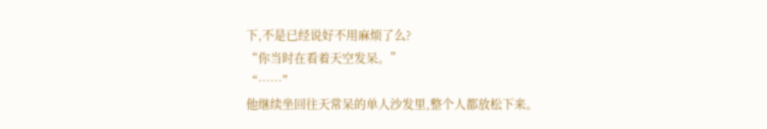下,不是已经说好不用麻烦了么?
“你当时在看着天空发呆。”
“……”
他继续坐回往天常呆的单人沙发里,整个人都放松下来。